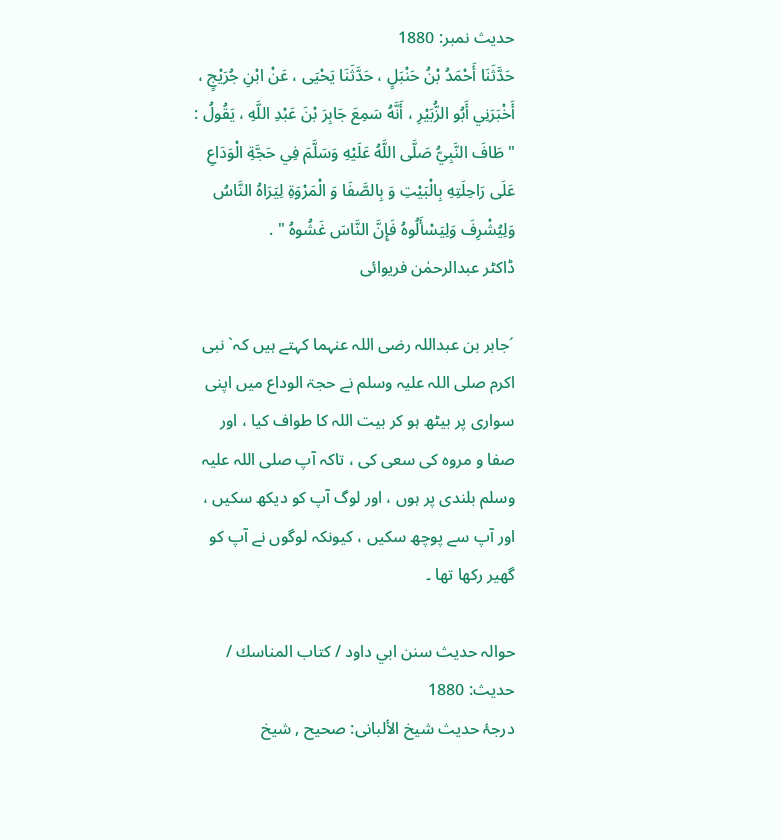حدیث نمبر: 1880
حَدَّثَنَا أَحْمَدُ بْنُ حَنْبَلٍ ، حَدَّثَنَا يَحْيَى ، عَنْ ابْنِ جُرَيْجٍ ، أَخْبَرَنِي أَبُو الزُّبَيْرِ ، أَنَّهُ سَمِعَ جَابِرَ بْنَ عَبْدِ اللَّهِ ، يَقُولُ : " طَافَ النَّبِيُّ صَلَّى اللَّهُ عَلَيْهِ وَسَلَّمَ فِي حَجَّةِ الْوَدَاعِ عَلَى رَاحِلَتِهِ بِالْبَيْتِ وَ بِالصَّفَا وَ الْمَرْوَةِ لِيَرَاهُ النَّاسُ وَلِيُشْرِفَ وَلِيَسْأَلُوهُ فَإِنَّ النَّاسَ غَشُوهُ " .
ڈاکٹر عبدالرحمٰن فریوائی

´جابر بن عبداللہ رضی اللہ عنہما کہتے ہیں کہ` نبی اکرم صلی اللہ علیہ وسلم نے حجۃ الوداع میں اپنی سواری پر بیٹھ ہو کر بیت اللہ کا طواف کیا ، اور صفا و مروہ کی سعی کی ، تاکہ آپ صلی اللہ علیہ وسلم بلندی پر ہوں ، اور لوگ آپ کو دیکھ سکیں ، اور آپ سے پوچھ سکیں ، کیونکہ لوگوں نے آپ کو گھیر رکھا تھا ۔

حوالہ حدیث سنن ابي داود / كتاب المناسك / حدیث: 1880
درجۂ حدیث شیخ الألبانی: صحيح , شیخ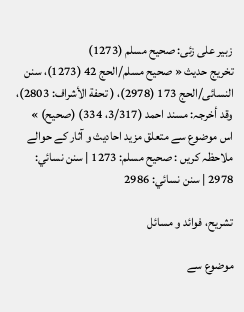زبیر علی زئی: صحيح مسلم (1273)
تخریج حدیث « صحیح مسلم/الحج 42 (1273)، سنن النسائی/الحج 173 (2978)، ( تحفة الأشراف: 2803)، وقد أخرجہ: مسند احمد (3/317، 334) (صحیح) »
اس موضوع سے متعلق مزید احادیث و آثار کے حوالے ملاحظہ کریں : صحيح مسلم: 1273 | سنن نسائي: 2978 | سنن نسائي: 2986

تشریح، فوائد و مسائل

موضوع سے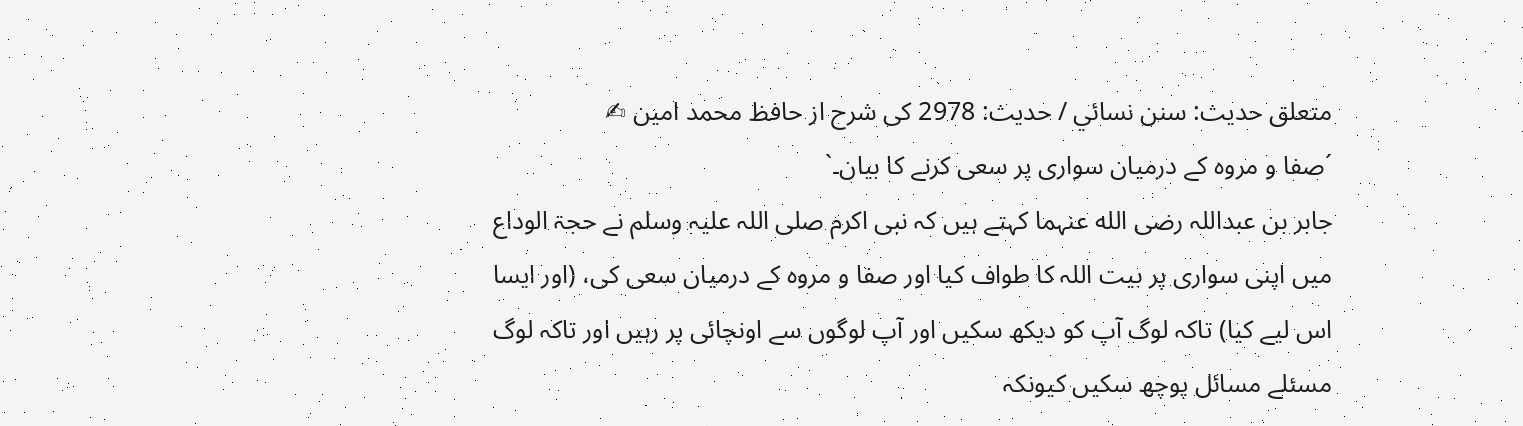متعلق حدیث: سنن نسائي / حدیث: 2978 کی شرح از حافظ محمد امین ✍
´صفا و مروہ کے درمیان سواری پر سعی کرنے کا بیان۔`
جابر بن عبداللہ رضی الله عنہما کہتے ہیں کہ نبی اکرم صلی اللہ علیہ وسلم نے حجۃ الوداع میں اپنی سواری پر بیت اللہ کا طواف کیا اور صفا و مروہ کے درمیان سعی کی، (اور ایسا اس لیے کیا) تاکہ لوگ آپ کو دیکھ سکیں اور آپ لوگوں سے اونچائی پر رہیں اور تاکہ لوگ مسئلے مسائل پوچھ سکیں کیونکہ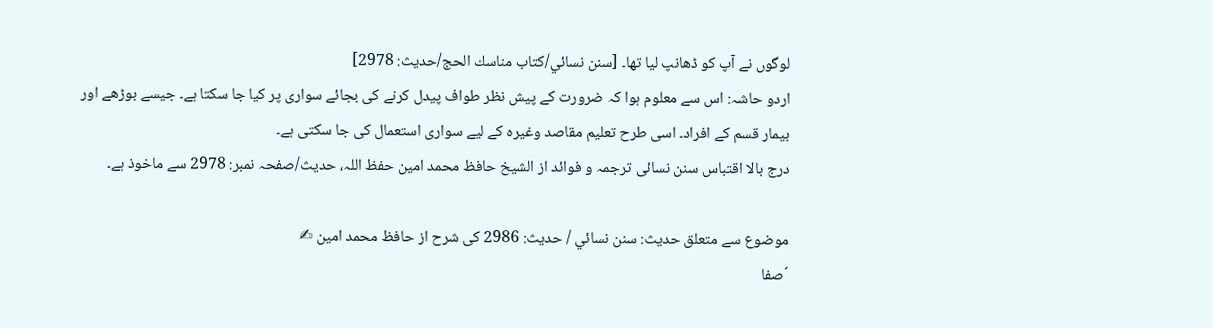لوگوں نے آپ کو ڈھانپ لیا تھا۔ [سنن نسائي/كتاب مناسك الحج/حدیث: 2978]
اردو حاشہ: اس سے معلوم ہوا کہ ضرورت کے پیش نظر طواف پیدل کرنے کی بجائے سواری پر کیا جا سکتا ہے۔ جیسے بوڑھے اور بیمار قسم کے افراد۔ اسی طرح تعلیم مقاصد وغیرہ کے لیے سواری استعمال کی جا سکتی ہے۔
درج بالا اقتباس سنن نسائی ترجمہ و فوائد از الشیخ حافظ محمد امین حفظ اللہ، حدیث/صفحہ نمبر: 2978 سے ماخوذ ہے۔

موضوع سے متعلق حدیث: سنن نسائي / حدیث: 2986 کی شرح از حافظ محمد امین ✍
´صفا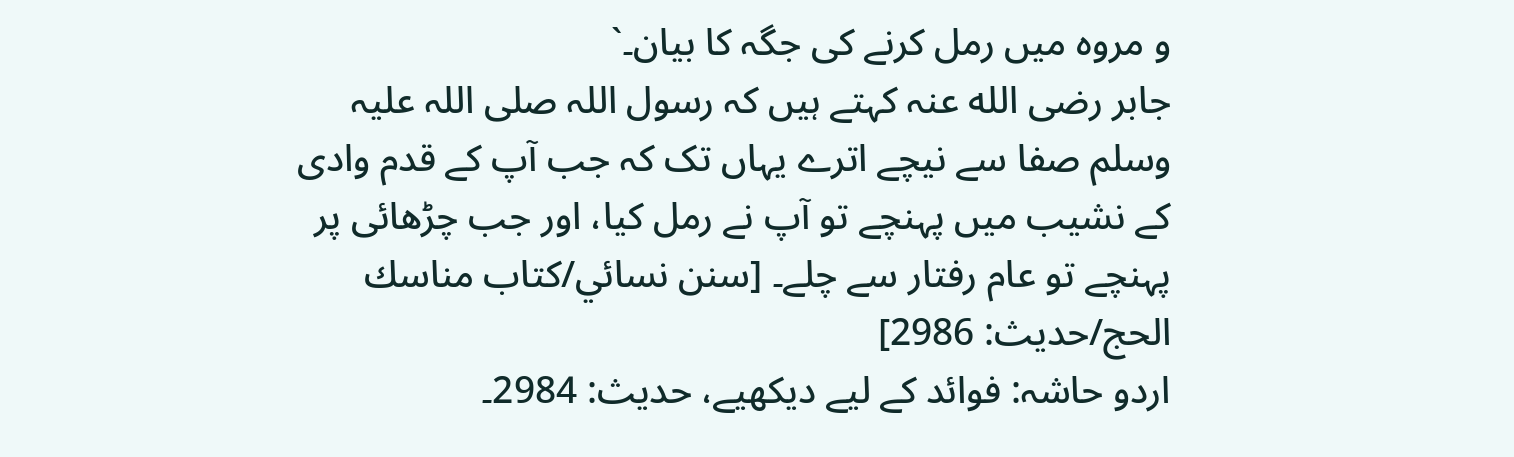و مروہ میں رمل کرنے کی جگہ کا بیان۔`
جابر رضی الله عنہ کہتے ہیں کہ رسول اللہ صلی اللہ علیہ وسلم صفا سے نیچے اترے یہاں تک کہ جب آپ کے قدم وادی کے نشیب میں پہنچے تو آپ نے رمل کیا، اور جب چڑھائی پر پہنچے تو عام رفتار سے چلے۔ [سنن نسائي/كتاب مناسك الحج/حدیث: 2986]
اردو حاشہ: فوائد کے لیے دیکھیے، حدیث: 2984۔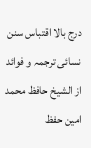درج بالا اقتباس سنن نسائی ترجمہ و فوائد از الشیخ حافظ محمد امین حفظ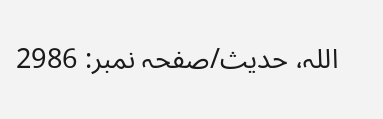اللہ، حدیث/صفحہ نمبر: 2986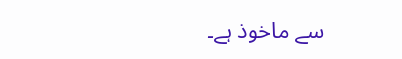سے ماخوذ ہے۔